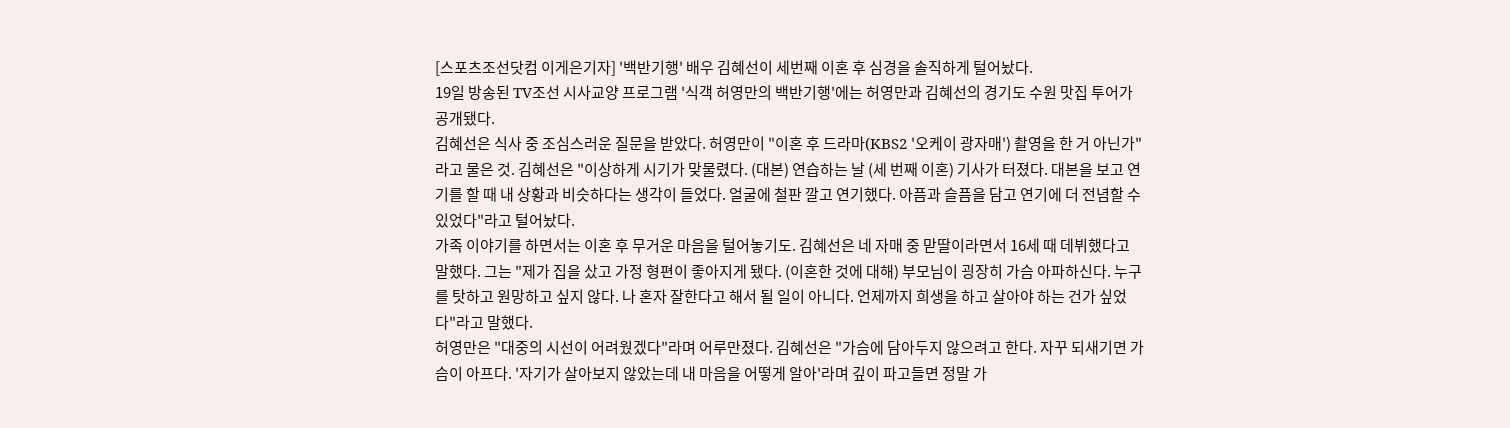[스포츠조선닷컴 이게은기자] '백반기행' 배우 김혜선이 세번째 이혼 후 심경을 솔직하게 털어놨다.
19일 방송된 TV조선 시사교양 프로그램 '식객 허영만의 백반기행'에는 허영만과 김혜선의 경기도 수원 맛집 투어가 공개됐다.
김혜선은 식사 중 조심스러운 질문을 받았다. 허영만이 "이혼 후 드라마(KBS2 '오케이 광자매') 촬영을 한 거 아닌가"라고 물은 것. 김혜선은 "이상하게 시기가 맞물렸다. (대본) 연습하는 날 (세 번째 이혼) 기사가 터졌다. 대본을 보고 연기를 할 때 내 상황과 비슷하다는 생각이 들었다. 얼굴에 철판 깔고 연기했다. 아픔과 슬픔을 담고 연기에 더 전념할 수 있었다"라고 털어놨다.
가족 이야기를 하면서는 이혼 후 무거운 마음을 털어놓기도. 김혜선은 네 자매 중 맏딸이라면서 16세 때 데뷔했다고 말했다. 그는 "제가 집을 샀고 가정 형편이 좋아지게 됐다. (이혼한 것에 대해) 부모님이 굉장히 가슴 아파하신다. 누구를 탓하고 원망하고 싶지 않다. 나 혼자 잘한다고 해서 될 일이 아니다. 언제까지 희생을 하고 살아야 하는 건가 싶었다"라고 말했다.
허영만은 "대중의 시선이 어려웠겠다"라며 어루만졌다. 김혜선은 "가슴에 담아두지 않으려고 한다. 자꾸 되새기면 가슴이 아프다. '자기가 살아보지 않았는데 내 마음을 어떻게 알아'라며 깊이 파고들면 정말 가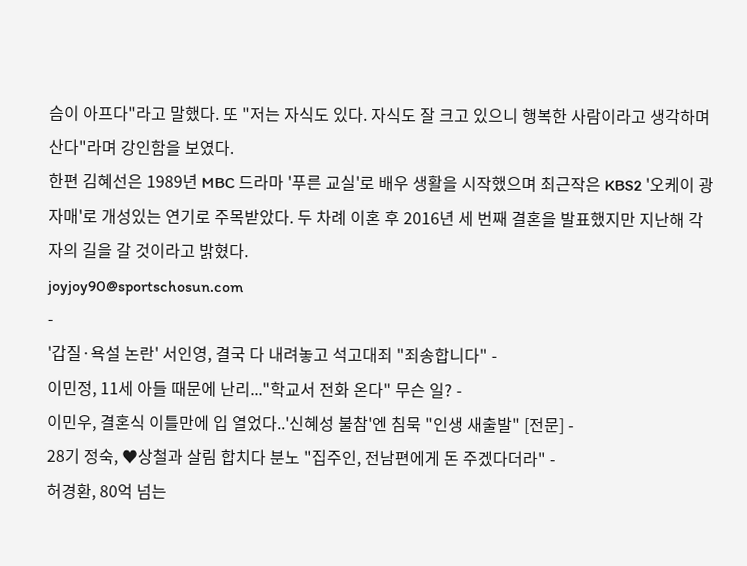슴이 아프다"라고 말했다. 또 "저는 자식도 있다. 자식도 잘 크고 있으니 행복한 사람이라고 생각하며 산다"라며 강인함을 보였다.
한편 김혜선은 1989년 MBC 드라마 '푸른 교실'로 배우 생활을 시작했으며 최근작은 KBS2 '오케이 광자매'로 개성있는 연기로 주목받았다. 두 차례 이혼 후 2016년 세 번째 결혼을 발표했지만 지난해 각자의 길을 갈 것이라고 밝혔다.
joyjoy90@sportschosun.com
-
'갑질·욕설 논란' 서인영, 결국 다 내려놓고 석고대죄 "죄송합니다" -
이민정, 11세 아들 때문에 난리..."학교서 전화 온다" 무슨 일? -
이민우, 결혼식 이틀만에 입 열었다..'신혜성 불참'엔 침묵 "인생 새출발" [전문] -
28기 정숙, ♥상철과 살림 합치다 분노 "집주인, 전남편에게 돈 주겠다더라" -
허경환, 80억 넘는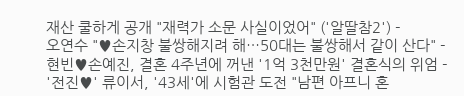재산 쿨하게 공개 "재력가 소문 사실이었어" ('알딸참2') -
오연수 "♥손지창 불쌍해지려 해…50대는 불쌍해서 같이 산다" -
현빈♥손예진, 결혼 4주년에 꺼낸 '1억 3천만원' 결혼식의 위엄 -
'전진♥' 류이서, '43세'에 시험관 도전 "남편 아프니 혼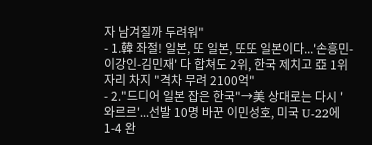자 남겨질까 두려워"
- 1.韓 좌절! 일본, 또 일본, 또또 일본이다...'손흥민-이강인-김민재' 다 합쳐도 2위, 한국 제치고 亞 1위 자리 차지 "격차 무려 2100억"
- 2."드디어 일본 잡은 한국"→美 상대로는 다시 '와르르'...선발 10명 바꾼 이민성호, 미국 U-22에 1-4 완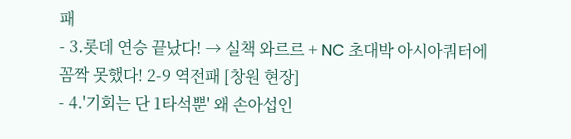패
- 3.롯데 연승 끝났다! → 실책 와르르 + NC 초대박 아시아쿼터에 꼼짝 못했다! 2-9 역전패 [창원 현장]
- 4.'기회는 단 1타석뿐' 왜 손아섭인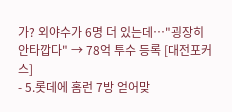가? 외야수가 6명 더 있는데…"굉장히 안타깝다" → 78억 투수 등록 [대전포커스]
- 5.롯데에 홈런 7방 얻어맞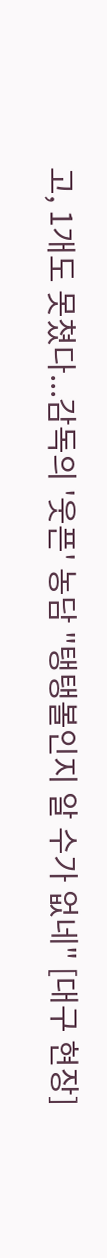고, 1개도 못쳤다...감독의 '웃픈' 농담 "탱탱볼인지 알 수가 없네" [대구 현장]